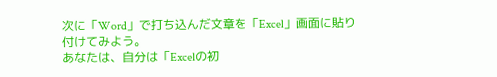次に「Word」で打ち込んだ文章を「Excel」画面に貼り付けてみよう。
あなたは、自分は「Excelの初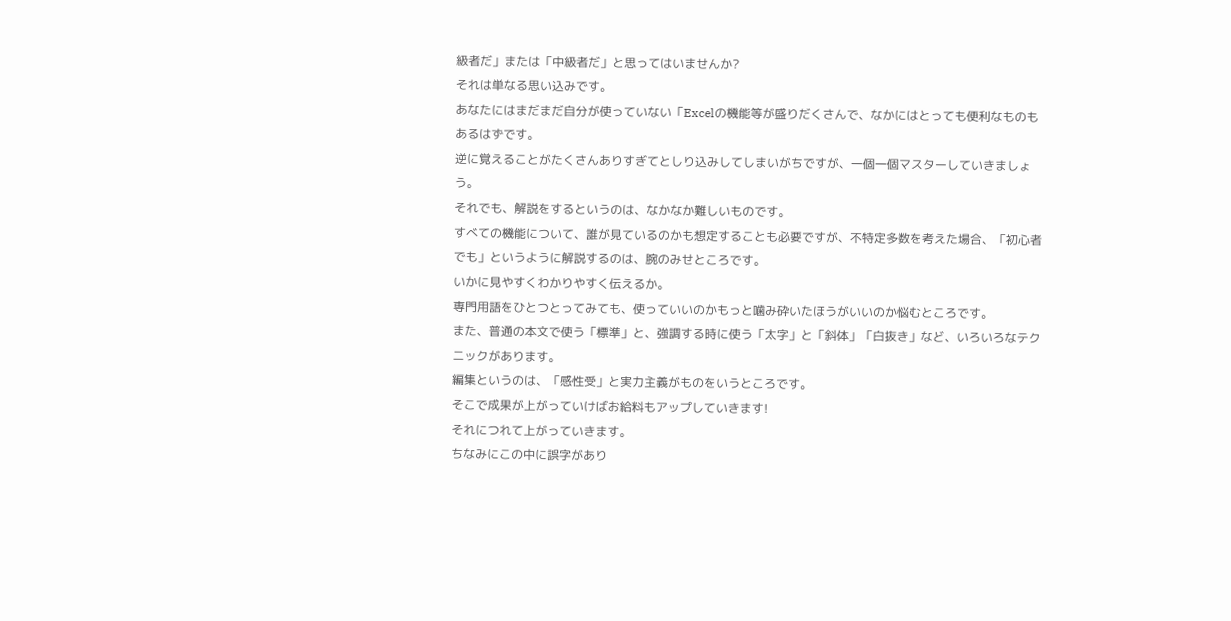級者だ」または「中級者だ」と思ってはいませんか?
それは単なる思い込みです。
あなたにはまだまだ自分が使っていない「Excelの機能等が盛りだくさんで、なかにはとっても便利なものもあるはずです。
逆に覚えることがたくさんありすぎてとしり込みしてしまいがちですが、一個一個マスターしていきましょう。
それでも、解説をするというのは、なかなか難しいものです。
すべての機能について、誰が見ているのかも想定することも必要ですが、不特定多数を考えた場合、「初心者でも」というように解説するのは、腕のみせところです。
いかに見やすくわかりやすく伝えるか。
専門用語をひとつとってみても、使っていいのかもっと噛み砕いたほうがいいのか悩むところです。
また、普通の本文で使う「標準」と、強調する時に使う「太字」と「斜体」「白抜き」など、いろいろなテクニックがあります。
編集というのは、「感性受」と実力主義がものをいうところです。
そこで成果が上がっていけばお給料もアップしていきます!
それにつれて上がっていきます。
ちなみにこの中に誤字があり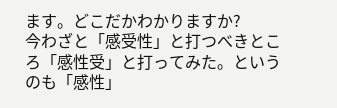ます。どこだかわかりますか?
今わざと「感受性」と打つべきところ「感性受」と打ってみた。というのも「感性」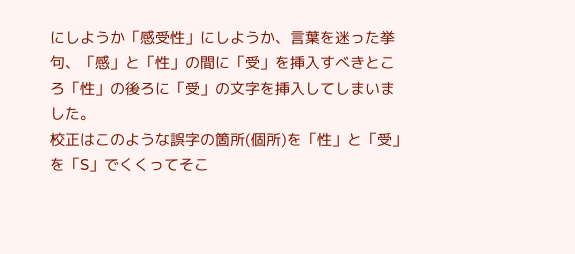にしようか「感受性」にしようか、言葉を迷った挙句、「感」と「性」の間に「受」を挿入すべきところ「性」の後ろに「受」の文字を挿入してしまいました。
校正はこのような誤字の箇所(個所)を「性」と「受」を「S」でくくってそこ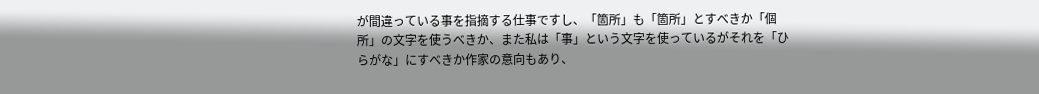が間違っている事を指摘する仕事ですし、「箇所」も「箇所」とすべきか「個所」の文字を使うべきか、また私は「事」という文字を使っているがそれを「ひらがな」にすべきか作家の意向もあり、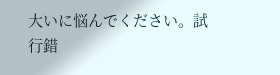大いに悩んでください。試行錯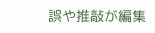誤や推敲が編集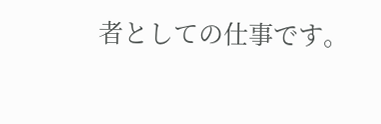者としての仕事です。